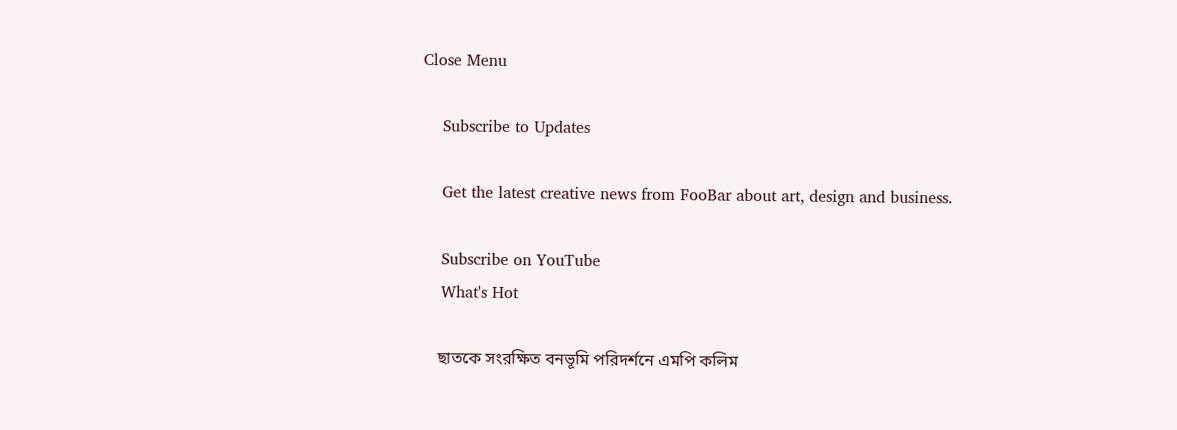Close Menu

    Subscribe to Updates

    Get the latest creative news from FooBar about art, design and business.

    Subscribe on YouTube
    What's Hot

    ছাতকে সংরক্ষিত বনভূমি পরিদর্শনে এমপি কলিম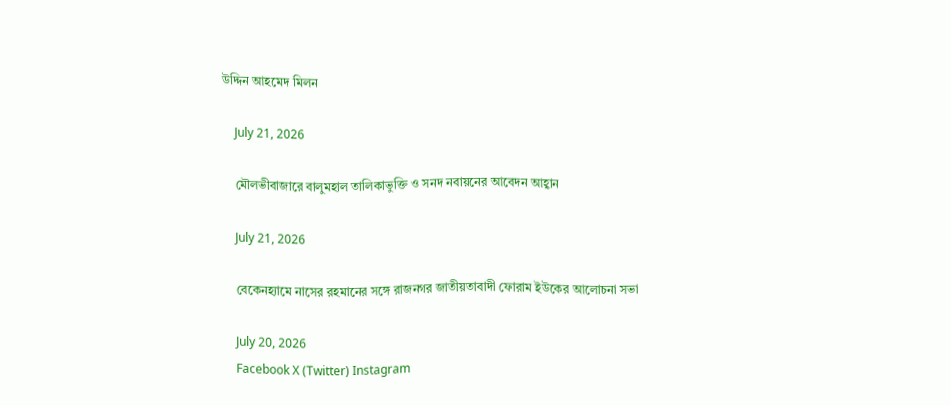উদ্দিন আহমেদ মিলন

    July 21, 2026

    মৌলভীবাজারে বালুমহাল তালিকাভুক্তি ও সনদ নবায়নের আবেদন আহ্বান

    July 21, 2026

    বেকেনহ্যামে নাসের রহমানের সঙ্গে রাজনগর জাতীয়তাবাদী ফোরাম ইউকের আলোচনা সভা

    July 20, 2026
    Facebook X (Twitter) Instagram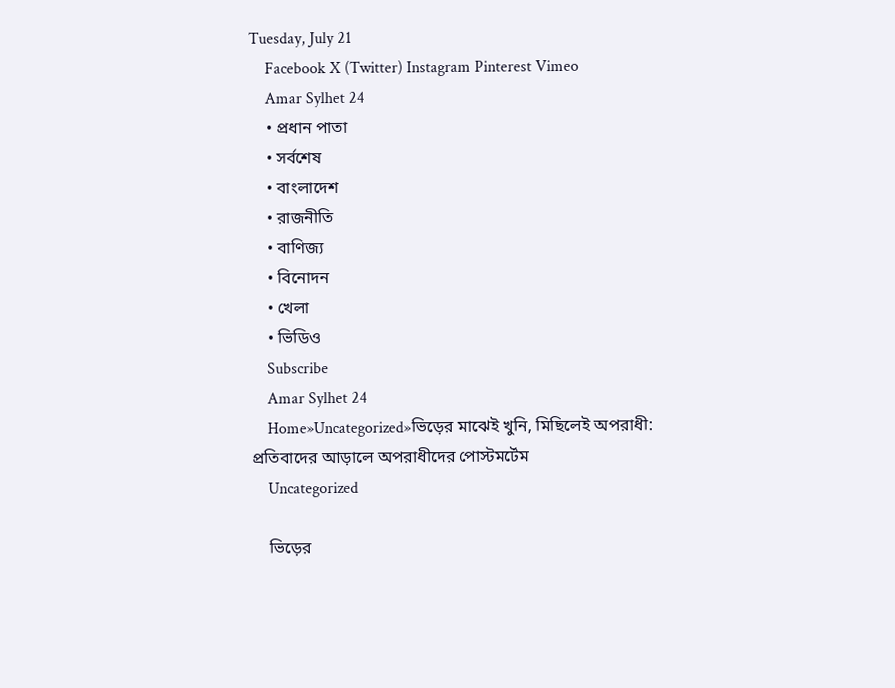Tuesday, July 21
    Facebook X (Twitter) Instagram Pinterest Vimeo
    Amar Sylhet 24
    • প্রধান পাতা
    • সর্বশেষ
    • বাংলাদেশ
    • রাজনীতি
    • বাণিজ্য
    • বিনোদন
    • খেলা
    • ভিডিও
    Subscribe
    Amar Sylhet 24
    Home»Uncategorized»ভিড়ের মাঝেই খুনি, মিছিলেই অপরাধী: প্রতিবাদের আড়ালে অপরাধীদের পোস্টমর্টেম
    Uncategorized

    ভিড়ের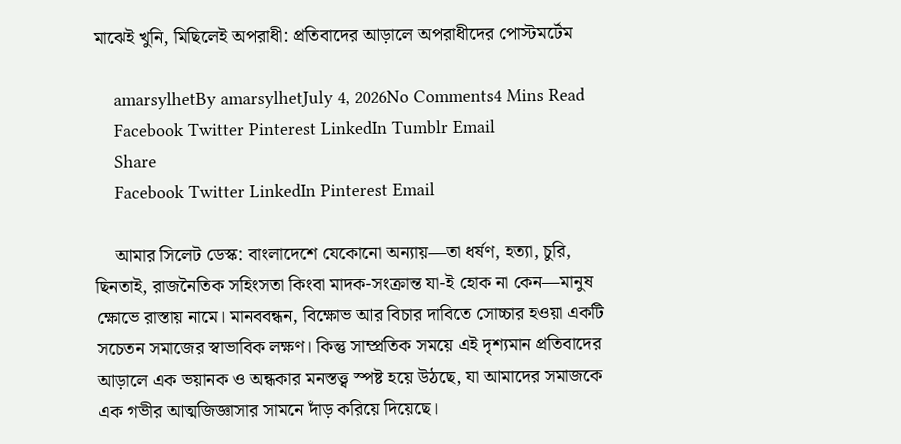মাঝেই খুনি, মিছিলেই অপরাধী: প্রতিবাদের আড়ালে অপরাধীদের পোস্টমর্টেম

    amarsylhetBy amarsylhetJuly 4, 2026No Comments4 Mins Read
    Facebook Twitter Pinterest LinkedIn Tumblr Email
    Share
    Facebook Twitter LinkedIn Pinterest Email

    আমার সিলেট ডেস্ক: বাংলাদেশে যেকোনো অন্যায়—তা ধর্ষণ, হত্যা, চুরি, ছিনতাই, রাজনৈতিক সহিংসতা কিংবা মাদক-সংক্রান্ত যা-ই হোক না কেন—মানুষ ক্ষোভে রাস্তায় নামে। মানববন্ধন, বিক্ষোভ আর বিচার দাবিতে সোচ্চার হওয়া একটি সচেতন সমাজের স্বাভাবিক লক্ষণ। কিন্তু সাম্প্রতিক সময়ে এই দৃশ্যমান প্রতিবাদের আড়ালে এক ভয়ানক ও অন্ধকার মনস্তত্ত্ব স্পষ্ট হয়ে উঠছে, যা আমাদের সমাজকে এক গভীর আত্মজিজ্ঞাসার সামনে দাঁড় করিয়ে দিয়েছে।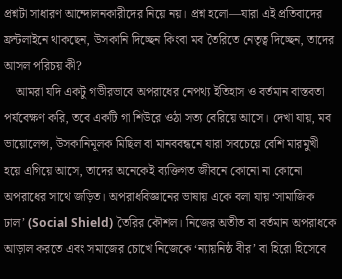প্রশ্নটা সাধারণ আন্দোলনকারীদের নিয়ে নয়। প্রশ্ন হলো—যারা এই প্রতিবাদের ফ্রন্টলাইনে থাকছেন, উসকানি দিচ্ছেন কিংবা মব তৈরিতে নেতৃত্ব দিচ্ছেন, তাদের আসল পরিচয় কী?
    আমরা যদি একটু গভীরভাবে অপরাধের নেপথ্য ইতিহাস ও বর্তমান বাস্তবতা পর্যবেক্ষণ করি, তবে একটি গা শিউরে ওঠা সত্য বেরিয়ে আসে। দেখা যায়, মব ভায়োলেন্স, উসকানিমূলক মিছিল বা মানববন্ধনে যারা সবচেয়ে বেশি মারমুখী হয়ে এগিয়ে আসে, তাদের অনেকেই ব্যক্তিগত জীবনে কোনো না কোনো অপরাধের সাথে জড়িত। অপরাধবিজ্ঞানের ভাষায় একে বলা যায় ‘সামাজিক ঢাল’ (Social Shield) তৈরির কৌশল। নিজের অতীত বা বর্তমান অপরাধকে আড়াল করতে এবং সমাজের চোখে নিজেকে ‘ন্যায়নিষ্ঠ বীর’ বা হিরো হিসেবে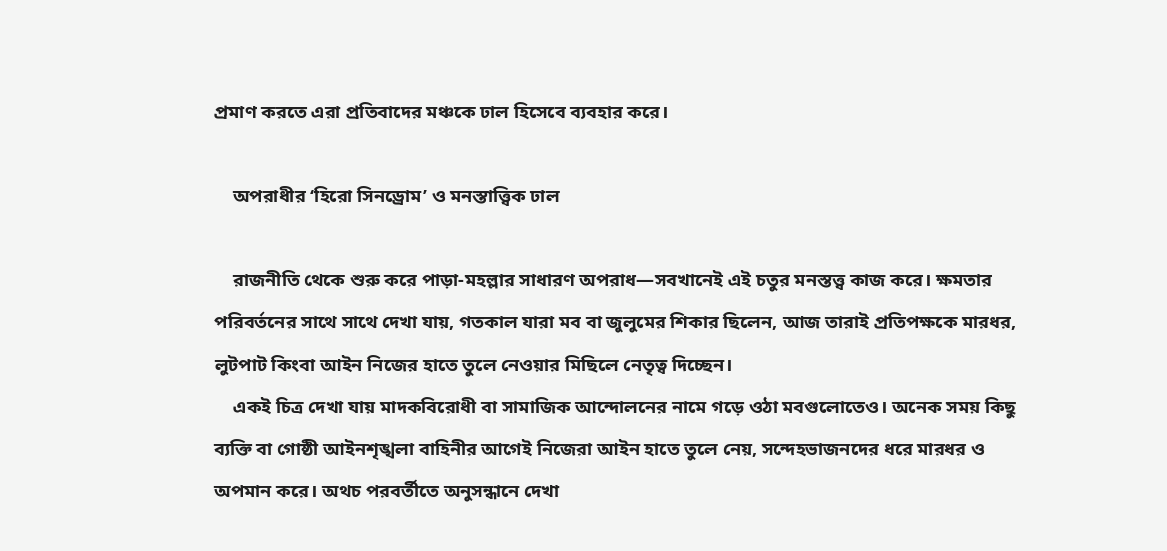প্রমাণ করতে এরা প্রতিবাদের মঞ্চকে ঢাল হিসেবে ব্যবহার করে।

    অপরাধীর ‘হিরো সিনড্রোম’ ও মনস্তাত্ত্বিক ঢাল

    রাজনীতি থেকে শুরু করে পাড়া-মহল্লার সাধারণ অপরাধ—সবখানেই এই চতুর মনস্তত্ত্ব কাজ করে। ক্ষমতার পরিবর্তনের সাথে সাথে দেখা যায়, গতকাল যারা মব বা জুলুমের শিকার ছিলেন, আজ তারাই প্রতিপক্ষকে মারধর, লুটপাট কিংবা আইন নিজের হাতে তুলে নেওয়ার মিছিলে নেতৃত্ব দিচ্ছেন।
    একই চিত্র দেখা যায় মাদকবিরোধী বা সামাজিক আন্দোলনের নামে গড়ে ওঠা মবগুলোতেও। অনেক সময় কিছু ব্যক্তি বা গোষ্ঠী আইনশৃঙ্খলা বাহিনীর আগেই নিজেরা আইন হাতে তুলে নেয়, সন্দেহভাজনদের ধরে মারধর ও অপমান করে। অথচ পরবর্তীতে অনুসন্ধানে দেখা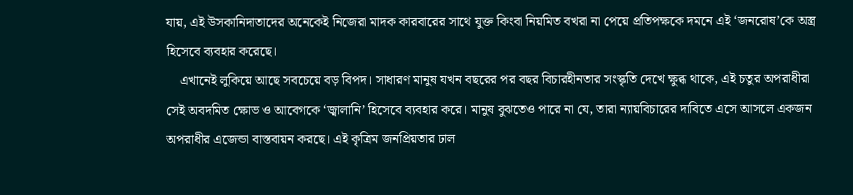যায়, এই উসকানিদাতাদের অনেকেই নিজেরা মাদক কারবারের সাথে যুক্ত কিংবা নিয়মিত বখরা না পেয়ে প্রতিপক্ষকে দমনে এই ‘জনরোষ’কে অস্ত্র হিসেবে ব্যবহার করেছে।
    এখানেই লুকিয়ে আছে সবচেয়ে বড় বিপদ। সাধারণ মানুষ যখন বছরের পর বছর বিচারহীনতার সংস্কৃতি দেখে ক্ষুব্ধ থাকে, এই চতুর অপরাধীরা সেই অবদমিত ক্ষোভ ও আবেগকে ‘জ্বালানি’ হিসেবে ব্যবহার করে। মানুষ বুঝতেও পারে না যে, তারা ন্যায়বিচারের দাবিতে এসে আসলে একজন অপরাধীর এজেন্ডা বাস্তবায়ন করছে। এই কৃত্রিম জনপ্রিয়তার ঢাল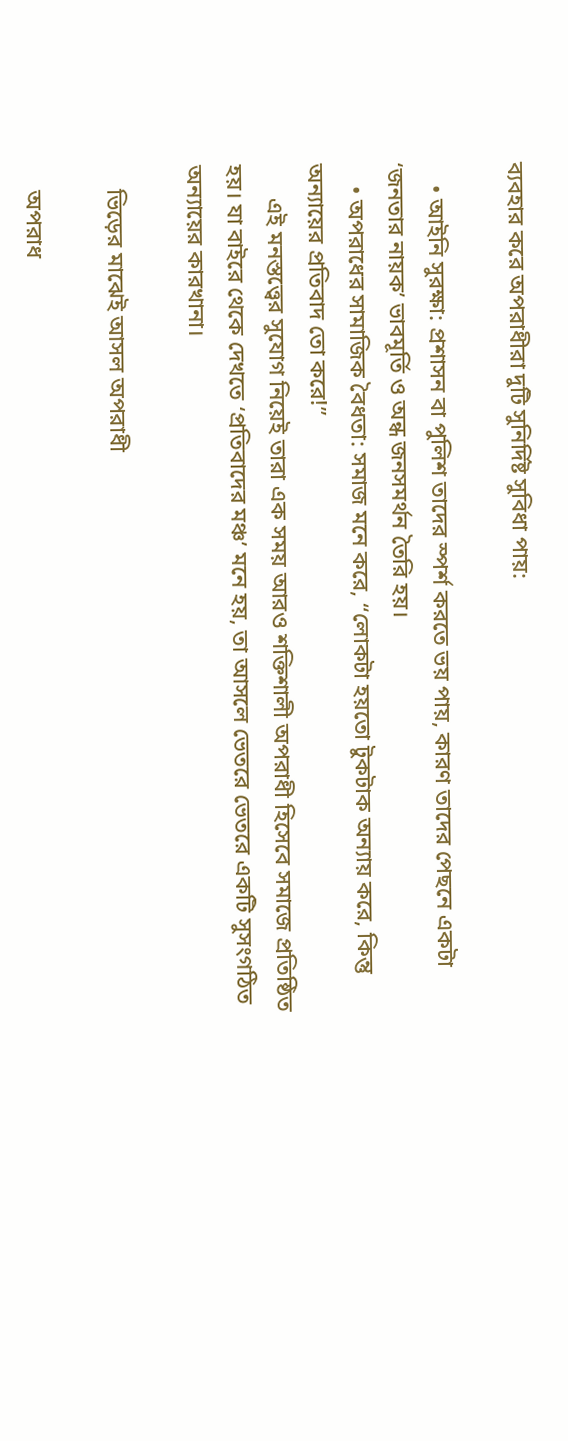ব্যবহার করে অপরাধীরা দুটি সুনির্দিষ্ট সুবিধা পায়:

    • আইনি সুরক্ষা: প্রশাসন বা পুলিশ তাদের স্পর্শ করতে ভয় পায়, কারণ তাদের পেছনে একটা ‘জনতার নায়ক’ ভাবমূর্তি ও অন্ধ জনসমর্থন তৈরি হয়।
    • অপরাধের সামাজিক বৈধতা: সমাজ মনে করে, “লোকটা হয়তো টুকটাক অন্যায় করে, কিন্তু অন্যায়ের প্রতিবাদ তো করে!”
      এই মনস্তত্ত্বের সুযোগ নিয়েই তারা এক সময় আরও শক্তিশালী অপরাধী হিসেবে সমাজে প্রতিষ্ঠিত হয়। যা বাইরে থেকে দেখতে ‘প্রতিবাদের মঞ্চ’ মনে হয়, তা আসলে ভেতরে ভেতরে একটি সুসংগঠিত অন্যায়ের কারখানা।

    ভিড়ের মাঝেই আসল অপরাধী

    অপরাধ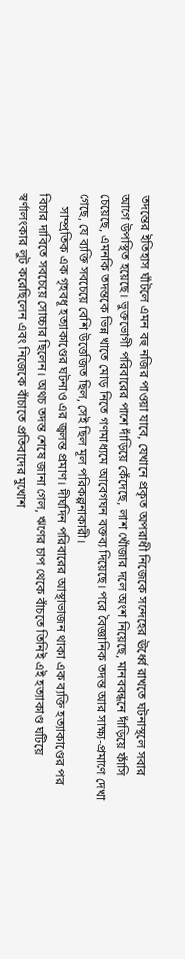তদন্তের ইতিহাস ঘাঁটলে এমন বহু নজির পাওয়া যাবে, যেখানে প্রকৃত অপরাধী নিজেকে সন্দেহের ঊর্ধ্বে রাখতে ঘটনাস্থলে সবার আগে উপস্থিত হয়েছে। ভুক্তভোগী পরিবারের পাশে দাঁড়িয়ে কেঁদেছে, লাশ খোঁজার দলে অংশ নিয়েছে, মানববন্ধনে দাঁড়িয়ে ফাঁসি চেয়েছে, এমনকি তদন্তকে ভিন্ন খাতে মোড় নিতে গণমাধ্যমে আবেগঘন বক্তব্য দিয়েছে। পরে বৈজ্ঞানিক তদন্ত আর সাক্ষ্য-প্রমাণে দেখা গেছে, যে ব্যক্তি সবচেয়ে বেশি উত্তেজিত ছিল, সেই ছিল মূল পরিকল্পনাকারী।
    সাম্প্রতিক এক গৃহবধূ হত্যাকাণ্ডের ঘটনাও এর জ্বলন্ত প্রমাণ। দীর্ঘদিন পরিবারের আস্থাভাজন থাকা এক ব্যক্তি হত্যাকাণ্ডের পর বিচার দাবিতে সবচেয়ে সোচ্চার ছিলেন। অথচ তদন্ত শেষে জানা গেল, ঋণের চাপ থেকে বাঁচতে তিনিই এই হত্যাকাণ্ড ঘটিয়ে স্বর্ণালংকার লুট করেছিলেন এবং নিজেকে বাঁচাতে প্রতিবাদের মুখোশ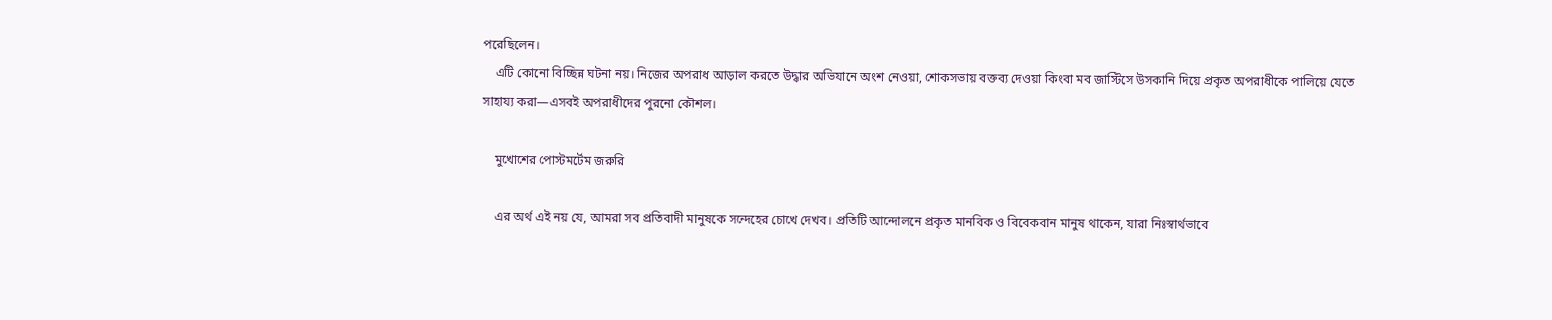পরেছিলেন।
    এটি কোনো বিচ্ছিন্ন ঘটনা নয়। নিজের অপরাধ আড়াল করতে উদ্ধার অভিযানে অংশ নেওয়া, শোকসভায় বক্তব্য দেওয়া কিংবা মব জাস্টিসে উসকানি দিয়ে প্রকৃত অপরাধীকে পালিয়ে যেতে সাহায্য করা—এসবই অপরাধীদের পুরনো কৌশল।

    মুখোশের পোস্টমর্টেম জরুরি

    এর অর্থ এই নয় যে, আমরা সব প্রতিবাদী মানুষকে সন্দেহের চোখে দেখব। প্রতিটি আন্দোলনে প্রকৃত মানবিক ও বিবেকবান মানুষ থাকেন, যারা নিঃস্বার্থভাবে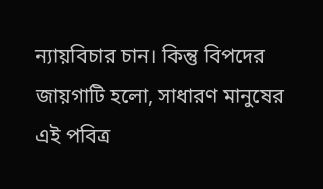ন্যায়বিচার চান। কিন্তু বিপদের জায়গাটি হলো, সাধারণ মানুষের এই পবিত্র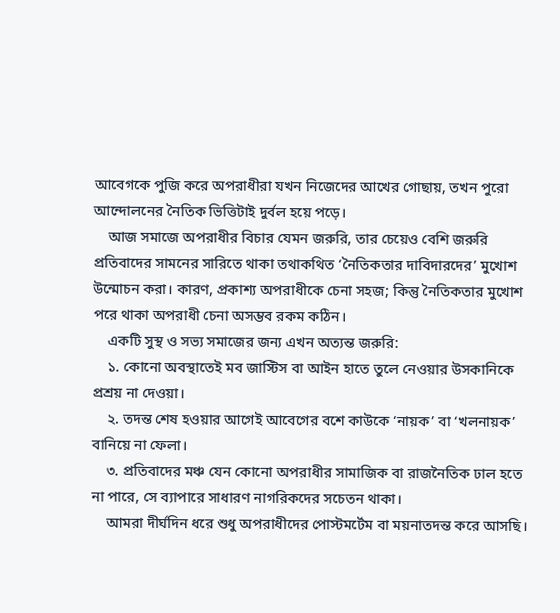আবেগকে পুজি করে অপরাধীরা যখন নিজেদের আখের গোছায়, তখন পুরো আন্দোলনের নৈতিক ভিত্তিটাই দুর্বল হয়ে পড়ে।
    আজ সমাজে অপরাধীর বিচার যেমন জরুরি, তার চেয়েও বেশি জরুরি প্রতিবাদের সামনের সারিতে থাকা তথাকথিত ‘নৈতিকতার দাবিদারদের’ মুখোশ উন্মোচন করা। কারণ, প্রকাশ্য অপরাধীকে চেনা সহজ; কিন্তু নৈতিকতার মুখোশ পরে থাকা অপরাধী চেনা অসম্ভব রকম কঠিন।
    একটি সুস্থ ও সভ্য সমাজের জন্য এখন অত্যন্ত জরুরি:
    ১. কোনো অবস্থাতেই মব জাস্টিস বা আইন হাতে তুলে নেওয়ার উসকানিকে প্রশ্রয় না দেওয়া।
    ২. তদন্ত শেষ হওয়ার আগেই আবেগের বশে কাউকে ‘নায়ক’ বা ‘খলনায়ক’ বানিয়ে না ফেলা।
    ৩. প্রতিবাদের মঞ্চ যেন কোনো অপরাধীর সামাজিক বা রাজনৈতিক ঢাল হতে না পারে, সে ব্যাপারে সাধারণ নাগরিকদের সচেতন থাকা।
    আমরা দীর্ঘদিন ধরে শুধু অপরাধীদের পোস্টমর্টেম বা ময়নাতদন্ত করে আসছি।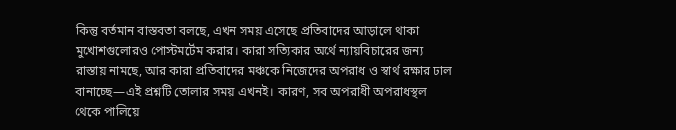কিন্তু বর্তমান বাস্তবতা বলছে, এখন সময় এসেছে প্রতিবাদের আড়ালে থাকা মুখোশগুলোরও পোস্টমর্টেম করার। কারা সত্যিকার অর্থে ন্যায়বিচারের জন্য রাস্তায় নামছে, আর কারা প্রতিবাদের মঞ্চকে নিজেদের অপরাধ ও স্বার্থ রক্ষার ঢাল বানাচ্ছে—এই প্রশ্নটি তোলার সময় এখনই। কারণ, সব অপরাধী অপরাধস্থল থেকে পালিয়ে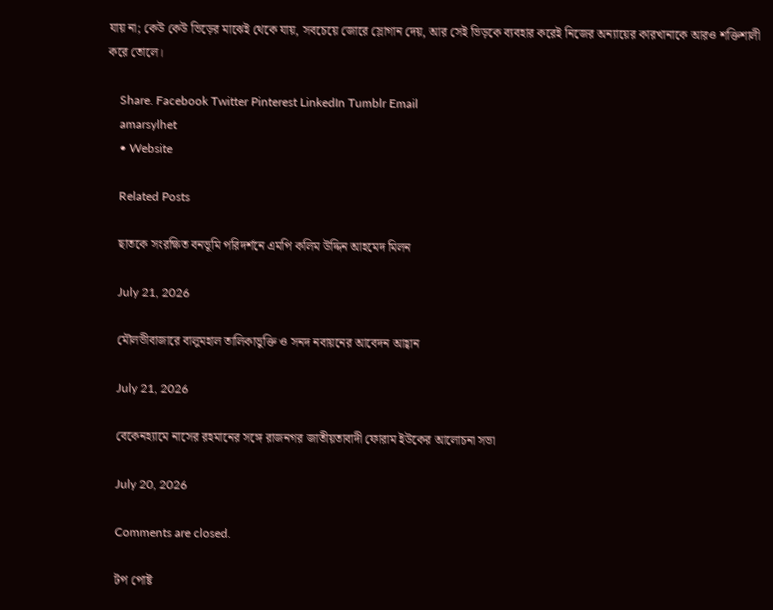যায় না; কেউ কেউ ভিড়ের মাঝেই থেকে যায়, সবচেয়ে জোরে স্লোগান দেয়, আর সেই ভিড়কে ব্যবহার করেই নিজের অন্যায়ের কারখানাকে আরও শক্তিশালী করে তোলে।

    Share. Facebook Twitter Pinterest LinkedIn Tumblr Email
    amarsylhet
    • Website

    Related Posts

    ছাতকে সংরক্ষিত বনভূমি পরিদর্শনে এমপি কলিম উদ্দিন আহমেদ মিলন

    July 21, 2026

    মৌলভীবাজারে বালুমহাল তালিকাভুক্তি ও সনদ নবায়নের আবেদন আহ্বান

    July 21, 2026

    বেকেনহ্যামে নাসের রহমানের সঙ্গে রাজনগর জাতীয়তাবাদী ফোরাম ইউকের আলোচনা সভা

    July 20, 2026

    Comments are closed.

    টপ পোষ্ট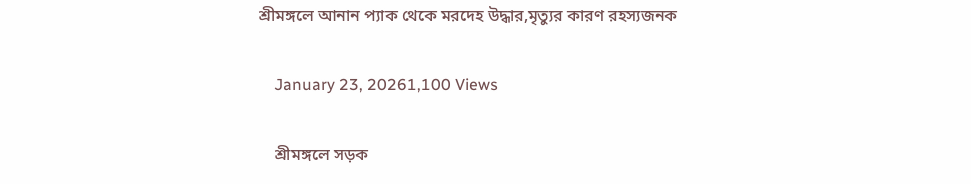শ্রীমঙ্গলে আনান প্যাক থেকে মরদেহ উদ্ধার,মৃত্যুর কারণ রহস্যজনক

    January 23, 20261,100 Views

    শ্রীমঙ্গলে সড়ক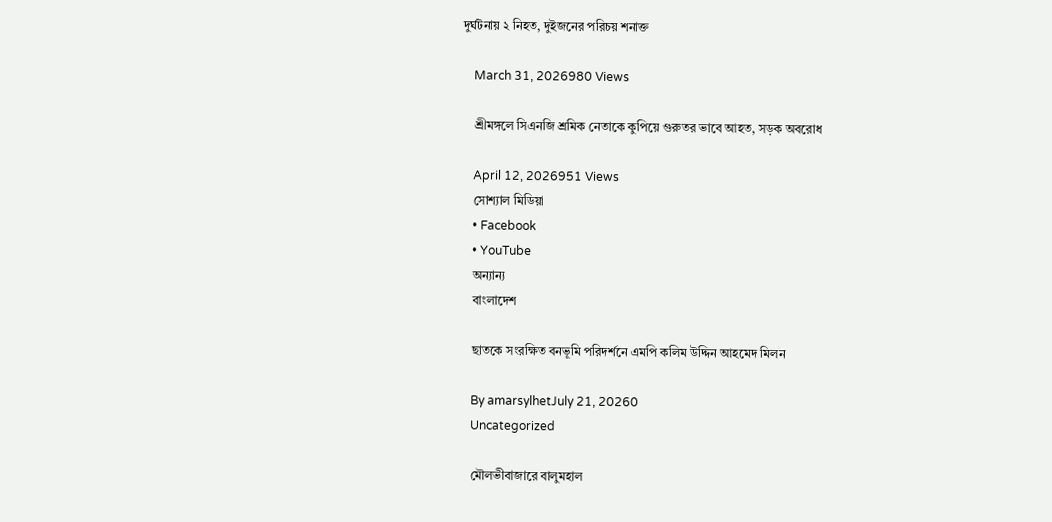দুর্ঘটনায় ২ নিহত, দুইজনের পরিচয় শনাক্ত

    March 31, 2026980 Views

    শ্রীমঙ্গলে সিএনজি শ্রমিক নেতাকে কুপিয়ে গুরুতর ভাবে আহত, সড়ক অবরোধ

    April 12, 2026951 Views
    সোশ্যাল মিডিয়া
    • Facebook
    • YouTube
    অন্যান্য
    বাংলাদেশ

    ছাতকে সংরক্ষিত বনভূমি পরিদর্শনে এমপি কলিম উদ্দিন আহমেদ মিলন

    By amarsylhetJuly 21, 20260
    Uncategorized

    মৌলভীবাজারে বালুমহাল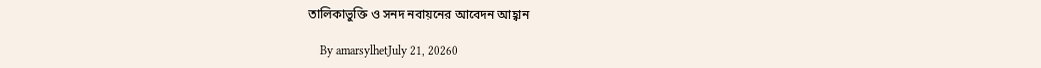তালিকাভুক্তি ও সনদ নবায়নের আবেদন আহ্বান

    By amarsylhetJuly 21, 20260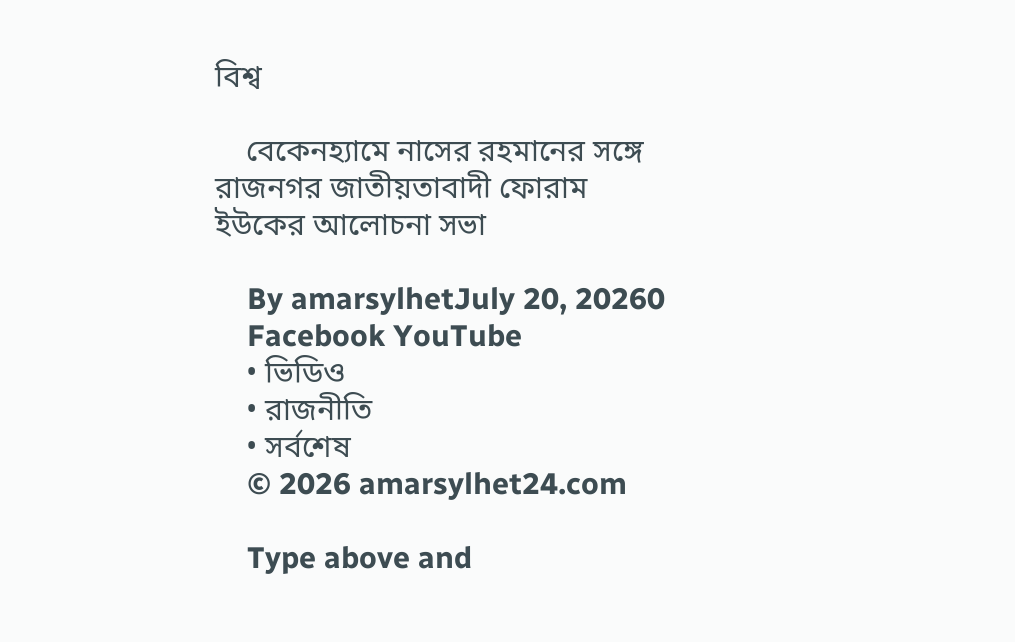বিশ্ব

    বেকেনহ্যামে নাসের রহমানের সঙ্গে রাজনগর জাতীয়তাবাদী ফোরাম ইউকের আলোচনা সভা

    By amarsylhetJuly 20, 20260
    Facebook YouTube
    • ভিডিও
    • রাজনীতি
    • সর্বশেষ
    © 2026 amarsylhet24.com

    Type above and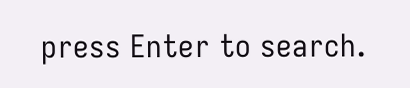press Enter to search.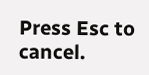Press Esc to cancel.